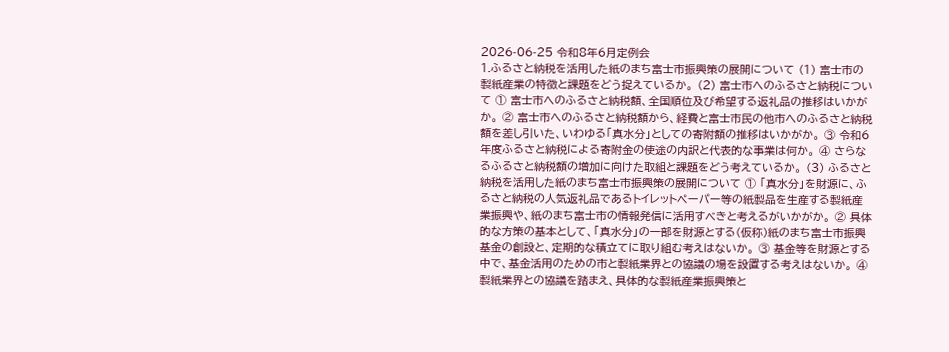2026-06-25 令和8年6月定例会
1.ふるさと納税を活用した紙のまち富士市振興策の展開について (1) 富士市の製紙産業の特徴と課題をどう捉えているか。 (2) 富士市へのふるさと納税について ① 富士市へのふるさと納税額、全国順位及び希望する返礼品の推移はいかがか。 ② 富士市へのふるさと納税額から、経費と富士市民の他市へのふるさと納税額を差し引いた、いわゆる「真水分」としての寄附額の推移はいかがか。 ③ 令和6年度ふるさと納税による寄附金の使途の内訳と代表的な事業は何か。 ④ さらなるふるさと納税額の増加に向けた取組と課題をどう考えているか。 (3) ふるさと納税を活用した紙のまち富士市振興策の展開について ① 「真水分」を財源に、ふるさと納税の人気返礼品であるトイレットペーパー等の紙製品を生産する製紙産業振興や、紙のまち富士市の情報発信に活用すべきと考えるがいかがか。 ② 具体的な方策の基本として、「真水分」の一部を財源とする(仮称)紙のまち富士市振興基金の創設と、定期的な積立てに取り組む考えはないか。 ③ 基金等を財源とする中で、基金活用のための市と製紙業界との協議の場を設置する考えはないか。 ④ 製紙業界との協議を踏まえ、具体的な製紙産業振興策と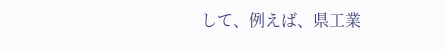して、例えば、県工業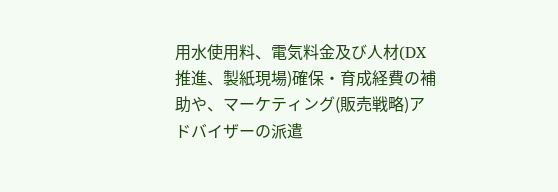用水使用料、電気料金及び人材(DX推進、製紙現場)確保・育成経費の補助や、マーケティング(販売戦略)アドバイザーの派遣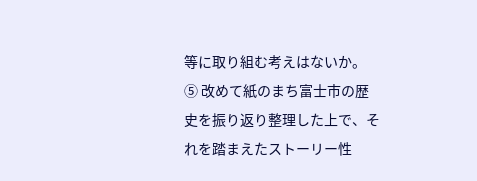等に取り組む考えはないか。 ⑤ 改めて紙のまち富士市の歴史を振り返り整理した上で、それを踏まえたストーリー性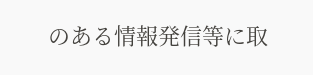のある情報発信等に取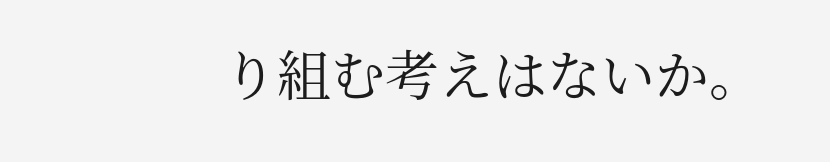り組む考えはないか。